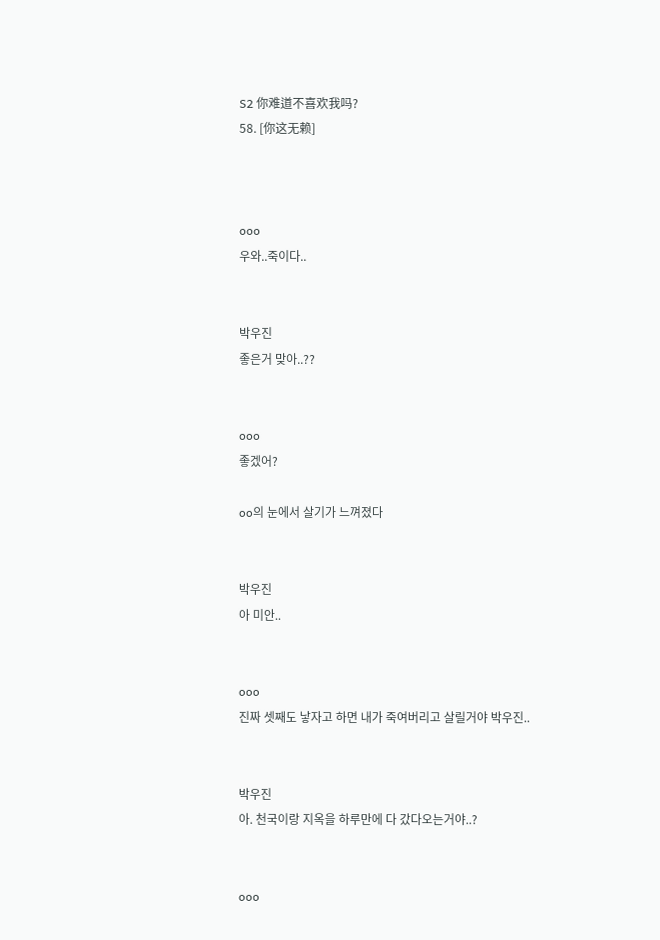S2 你难道不喜欢我吗?
58. [你这无赖]



ooo
우와..죽이다..


박우진
좋은거 맞아..??


ooo
좋겠어?

oo의 눈에서 살기가 느껴졌다


박우진
아 미안..


ooo
진짜 셋째도 낳자고 하면 내가 죽여버리고 살릴거야 박우진..


박우진
아. 천국이랑 지옥을 하루만에 다 갔다오는거야..?


ooo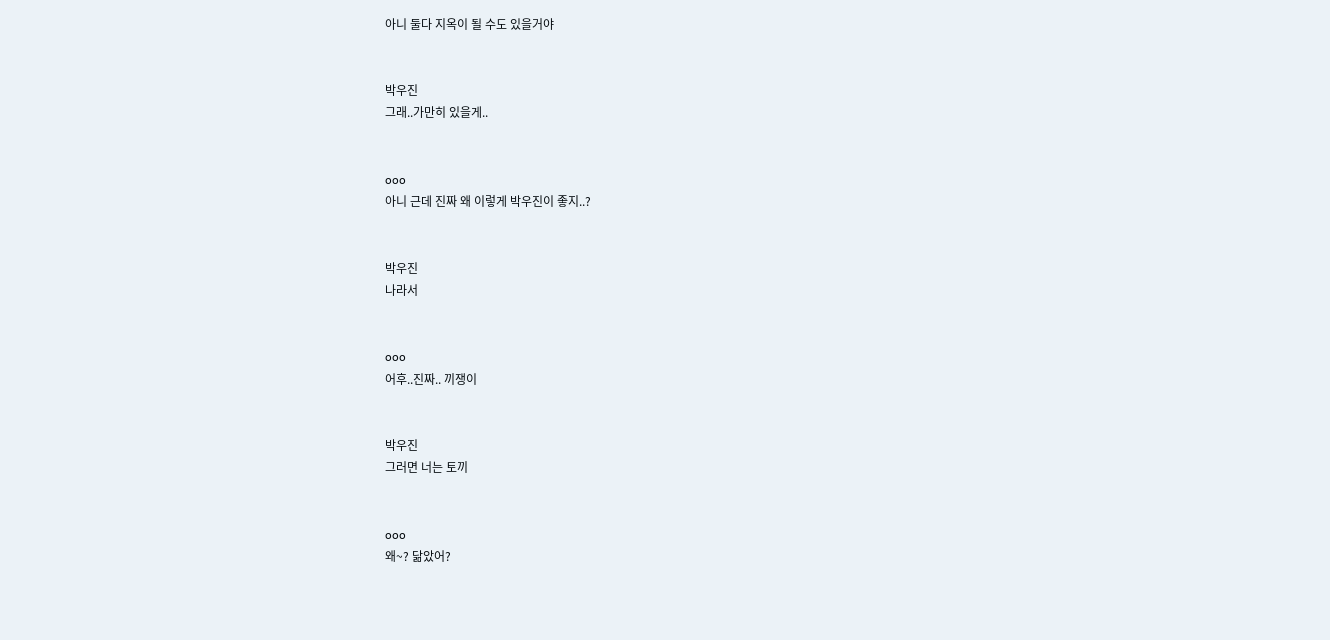아니 둘다 지옥이 될 수도 있을거야


박우진
그래..가만히 있을게..


ooo
아니 근데 진짜 왜 이렇게 박우진이 좋지..?


박우진
나라서


ooo
어후..진짜.. 끼쟁이


박우진
그러면 너는 토끼


ooo
왜~? 닮았어?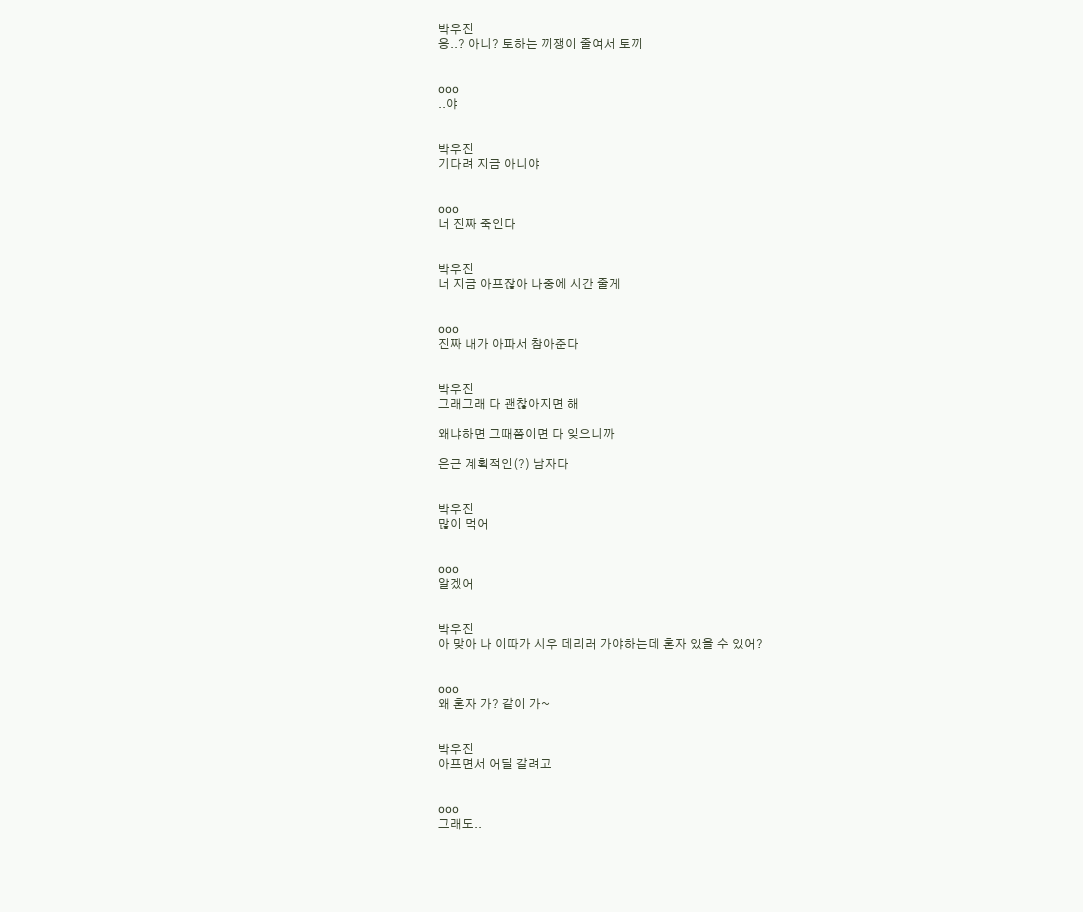박우진
응..? 아니? 토하는 끼쟁이 줄여서 토끼


ooo
..야


박우진
기다려 지금 아니야


ooo
너 진짜 죽인다


박우진
너 지금 아프잖아 나중에 시간 줄게


ooo
진짜 내가 아파서 참아준다


박우진
그래그래 다 괜찮아지면 해

왜냐하면 그때쯤이면 다 잊으니까

은근 계획적인(?) 남자다


박우진
많이 먹어


ooo
알겠어


박우진
아 맞아 나 이따가 시우 데리러 가야하는데 혼자 있을 수 있어?


ooo
왜 혼자 가? 같이 가~


박우진
아프면서 어딜 갈려고


ooo
그래도..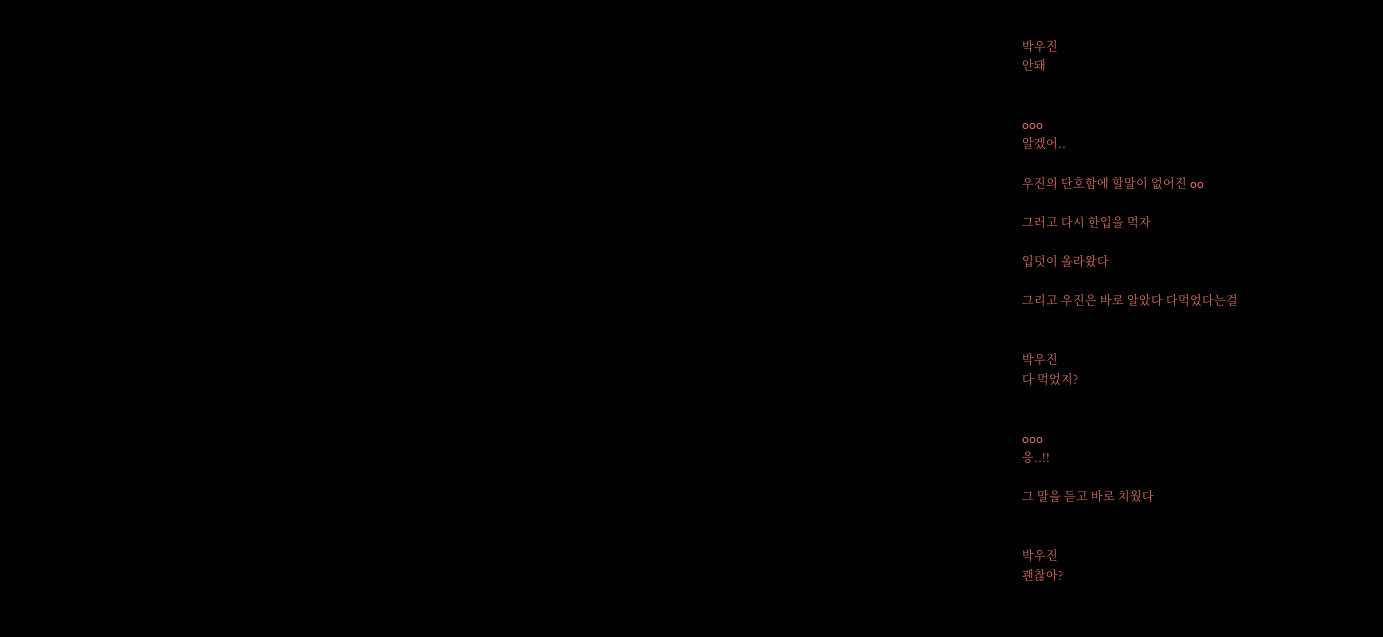박우진
안돼


ooo
알겠어..

우진의 단호함에 할말이 없어진 oo

그러고 다시 한입을 먹자

입덧이 올라왔다

그리고 우진은 바로 알았다 다먹었다는걸


박우진
다 먹었지?


ooo
응..!!

그 말을 듣고 바로 치웠다


박우진
괜찮아?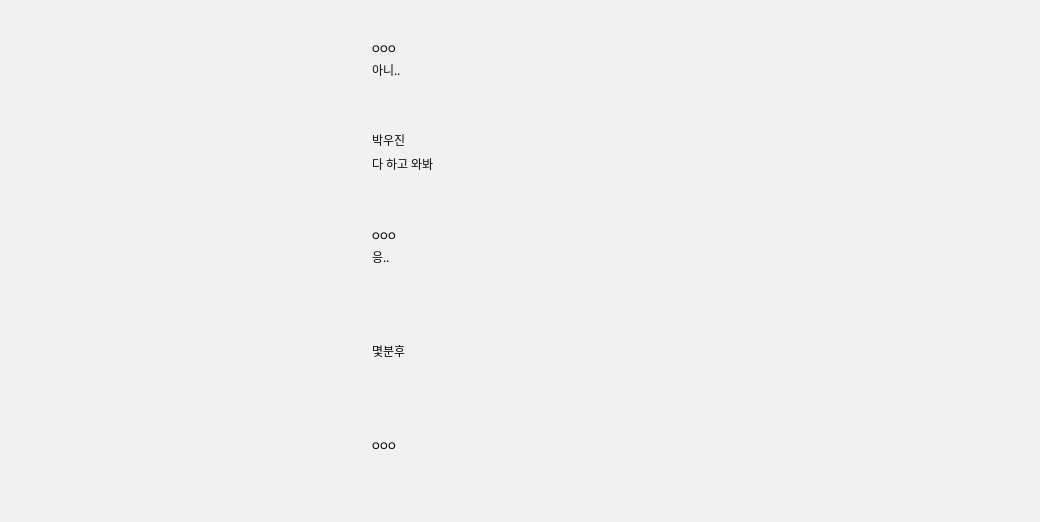ooo
아니..


박우진
다 하고 와봐


ooo
응..



몇분후



ooo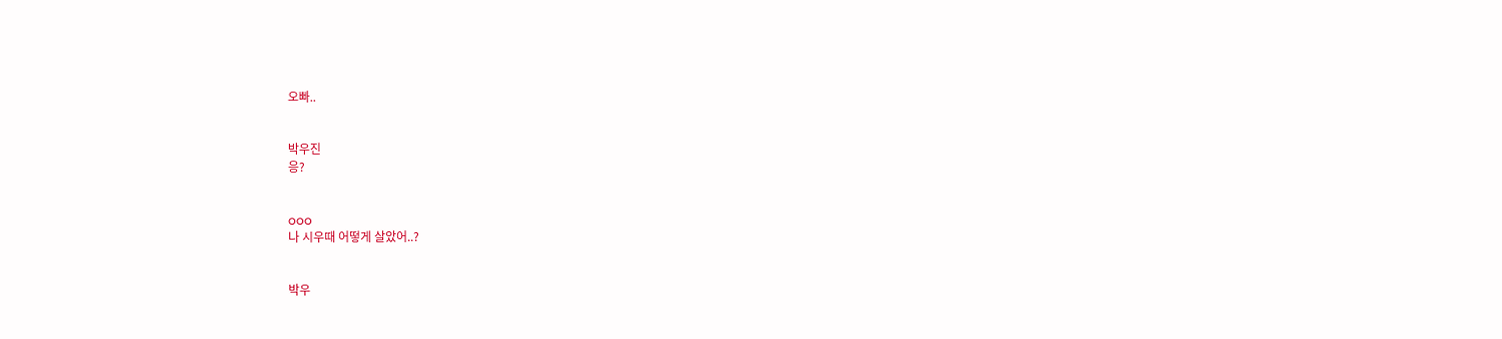오빠..


박우진
응?


ooo
나 시우때 어떻게 살았어..?


박우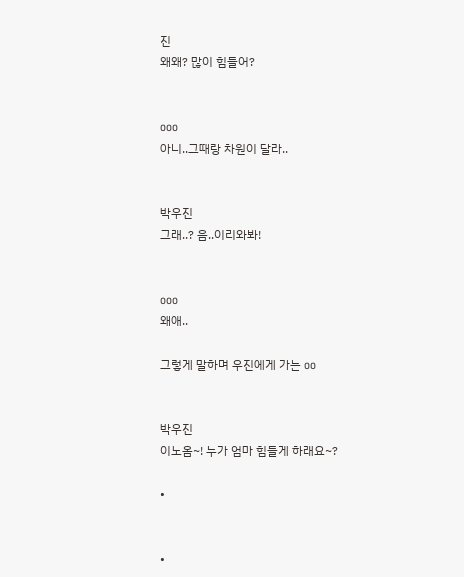진
왜왜? 많이 힘들어?


ooo
아니..그때랑 차원이 달라..


박우진
그래..? 음..이리와봐!


ooo
왜애..

그렇게 말하며 우진에게 가는 oo


박우진
이노옴~! 누가 엄마 힘들게 하래요~?

•


•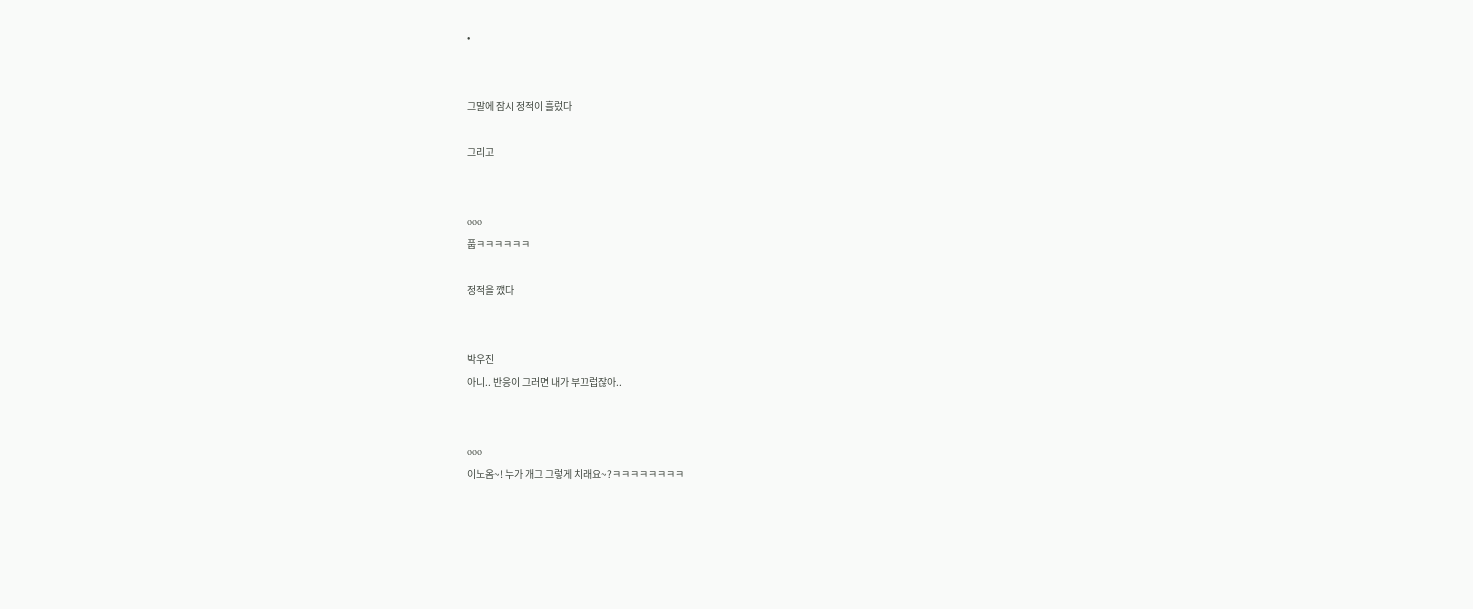•


그말에 잠시 정적이 흘렀다

그리고


ooo
풉ㅋㅋㅋㅋㅋㅋ

정적을 깼다


박우진
아니.. 반응이 그러면 내가 부끄럽잖아..


ooo
이노옴~! 누가 개그 그렇게 치래요~?ㅋㅋㅋㅋㅋㅋㅋㅋ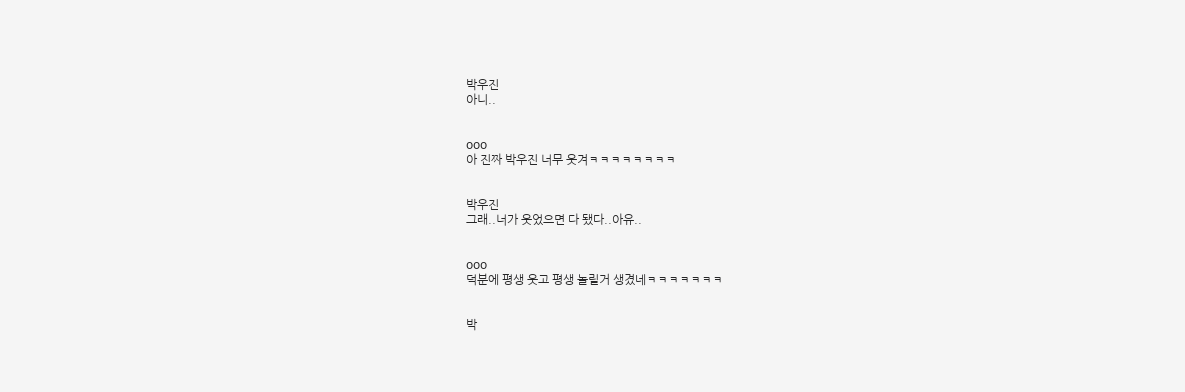박우진
아니..


ooo
아 진짜 박우진 너무 웃겨ㅋㅋㅋㅋㅋㅋㅋㅋ


박우진
그래..너가 웃었으면 다 됐다..아유..


ooo
덕분에 평생 웃고 평생 놀릴거 생겼네ㅋㅋㅋㅋㅋㅋㅋ


박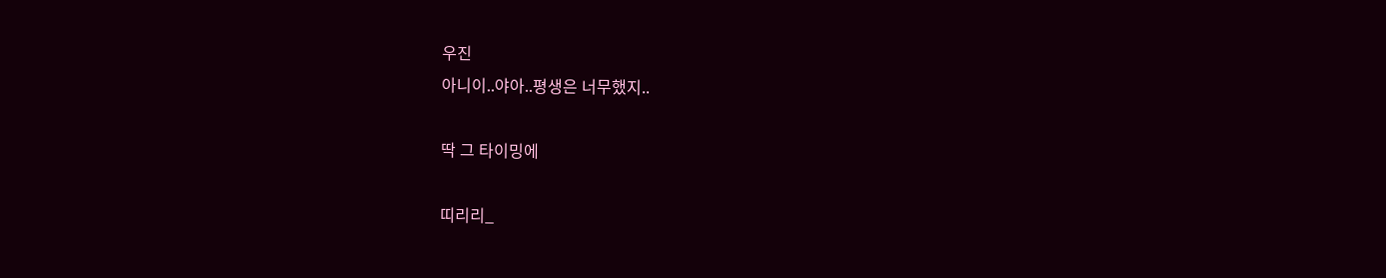우진
아니이..야아..평생은 너무했지..

딱 그 타이밍에

띠리리_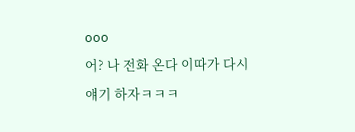ooo
어? 나 전화 온다 이따가 다시 얘기 하자ㅋㅋㅋ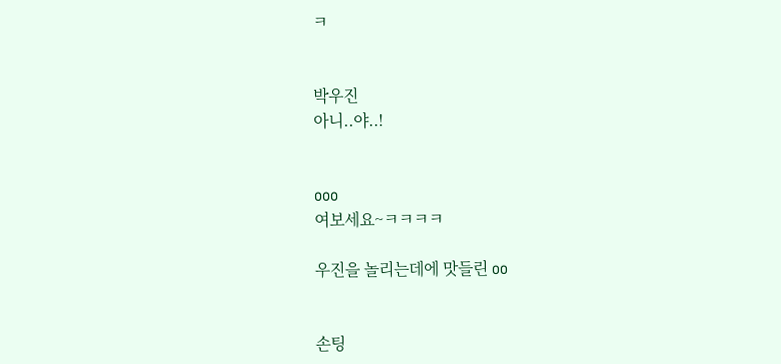ㅋ


박우진
아니..야..!


ooo
여보세요~ㅋㅋㅋㅋ

우진을 놀리는데에 맛들린 oo


손팅